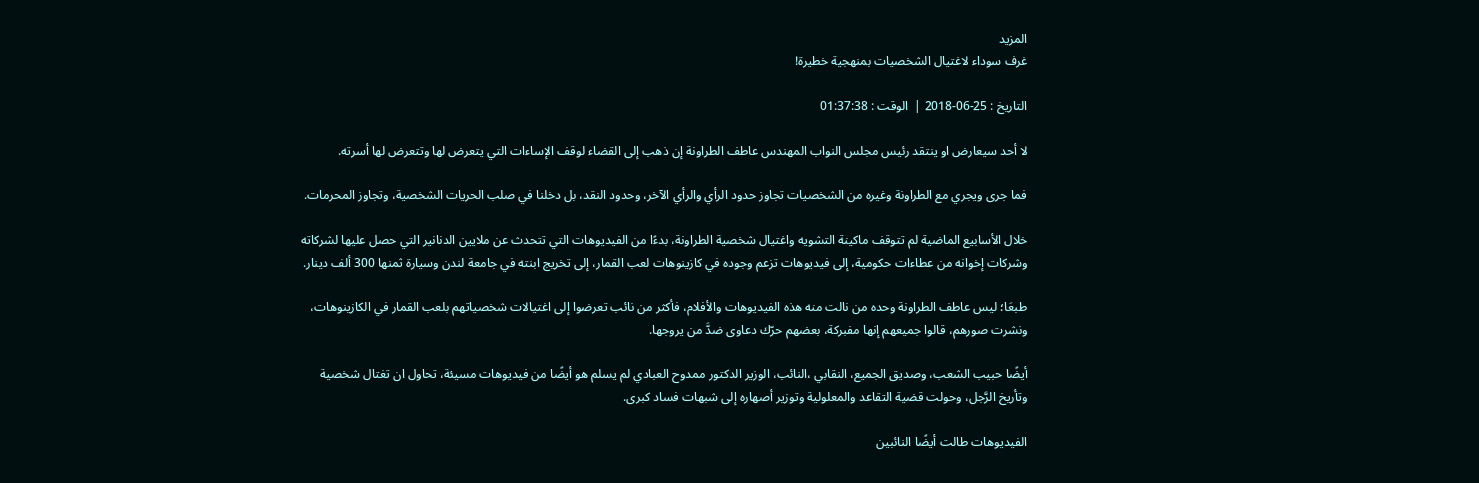المزيد
غرف سوداء لاغتيال الشخصيات بمنهجية خطيرة!

التاريخ : 25-06-2018 |  الوقت : 01:37:38

لا أحد سيعارض او ينتقد رئيس مجلس النواب المهندس عاطف الطراونة إن ذهب إلى القضاء لوقف الإساءات التي يتعرض لها وتتعرض لها أسرته.

فما جرى ويجري مع الطراونة وغيره من الشخصيات تجاوز حدود الرأي والرأي الآخر، وحدود النقد، بل دخلنا في صلب الحريات الشخصية، وتجاوز المحرمات.

خلال الأسابيع الماضية لم تتوقف ماكينة التشويه واغتيال شخصية الطراونة، بدءًا من الفيديوهات التي تتحدث عن ملايين الدنانير التي حصل عليها لشركاته وشركات إخوانه من عطاءات حكومية، إلى فيديوهات تزعم وجوده في كازينوهات لعب القمار، إلى تخريج ابنته في جامعة لندن وسيارة ثمنها 300 ألف دينار.

طبعَا؛ ليس عاطف الطراونة وحده من نالت منه هذه الفيديوهات والأفلام، فأكثر من نائب تعرضوا إلى اغتيالات شخصياتهم بلعب القمار في الكازينوهات، ونشرت صورهم، قالوا جميعهم إنها مفبركة، بعضهم حرّك دعاوى ضدَّ من يروجها.

أيضًا حبيب الشعب، وصديق الجميع، النقابي ،النائب، الوزير الدكتور ممدوح العبادي لم يسلم هو أيضًا من فيديوهات مسيئة، تحاول ان تغتال شخصية وتأريخ الرَّجل، وحولت قضية التقاعد والمعلولية وتوزير أصهاره إلى شبهات فساد كبرى.

الفيديوهات طالت أيضًا النائبين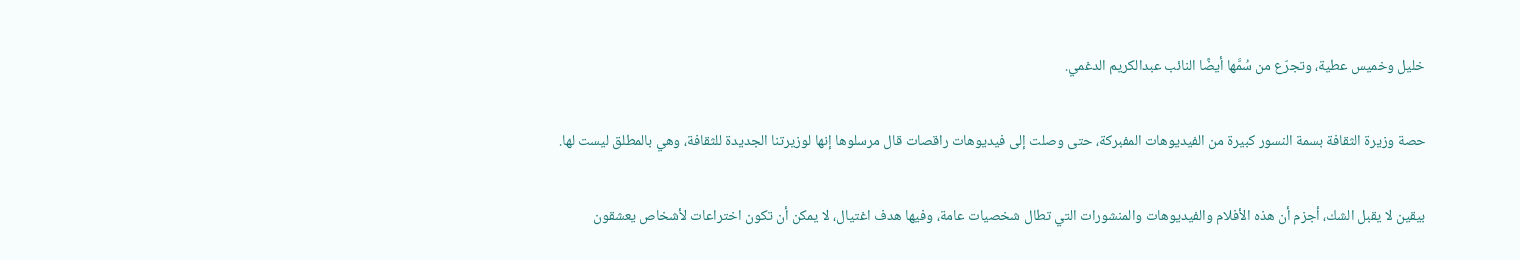خليل وخميس عطية، وتجرّع من سُمَّها أيضًا النائب عبدالكريم الدغمي.

حصة وزيرة الثقافة بسمة النسور كبيرة من الفيديوهات المفبركة، حتى وصلت إلى فيديوهات راقصات قال مرسلوها إنها لوزيرتنا الجديدة للثقافة، وهي بالمطلق ليست لها.

بيقين لا يقبل الشك، أجزم أن هذه الأفلام والفيديوهات والمنشورات التي تطال شخصيات عامة، وفيها هدف اغتيال، لا يمكن أن تكون اختراعات لأشخاص يعشقون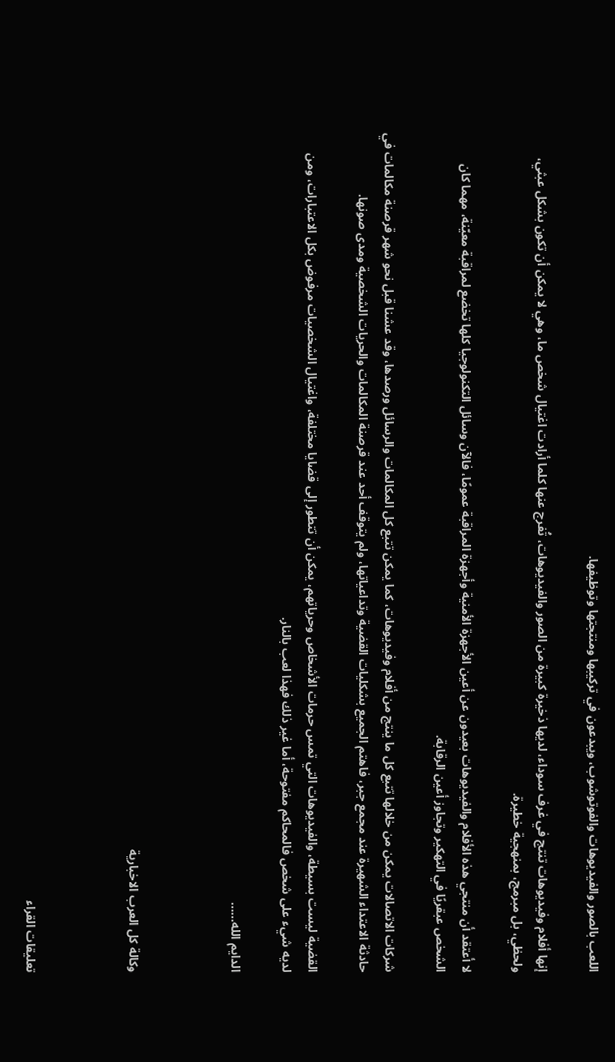اللعب بالصور والفيديوهات والفوتوشوب، ويبدعون في تركيبها ومنتجتها وتوظيفها.

إنها أفلام وفيديوهات تنتج في غرف سوداء، لديها ذخيرة كبيرة من الصور والفيديوهات، تُفرج عنها كلما أرادت اغتيال شخص ما، وهي لا يمكن أن تكون بشكل عبثي، ولحظي، بل مبرمج، بمنهجية خطيرة.

لا أعتقد أن منتجي هذه الأفلام والفيديوهات بعيدون عن أعين الأجهزة الأمنية وأجهزة المراقبة عمومًا، فالآن وسائل التكنولوجيا كلها تخضع لمراقبة معيّنة، مهما كان الشخص عبقريًا في التهكير وتجاوز أعين الرقابة.

شركات الاتصالات يمكن من خلالها تتبع كل ما ينتج من أفلام وفيديوهات، كما يمكن تتبع كل المكالمات والرسائل ورصدها، وقد عشنا قبل نحو شهر قرصنة مكالمات في حادثة الاعتداء الشهيرة عند مجمع جبر، فاهتم الجميع بشكليات القضية وتداعياتها، ولم يتوقف أحد عند قرصنة المكالمات والحريات الشخصية ومدى صونها.

القضية ليست بسيطة، والفيديوهات التي تمس حرمات الأشخاص وحرياتهم، يمكن أن تتطور إلى قضايا مختلفة، واغتيال الشخصيات مرفوض بكل الاعتبارات، ومن لديه شيء على شخص فالمحاكم مفتوحة، أما غير ذلك فهذا لعب بالنار.

الدايم الله……



وكالة كل العرب الاخبارية



تعليقات القراء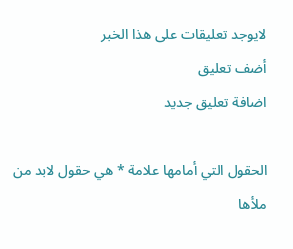لايوجد تعليقات على هذا الخبر
أضف تعليق
اضافة تعليق جديد

الحقول التي أمامها علامة * هي حقول لابد من ملأها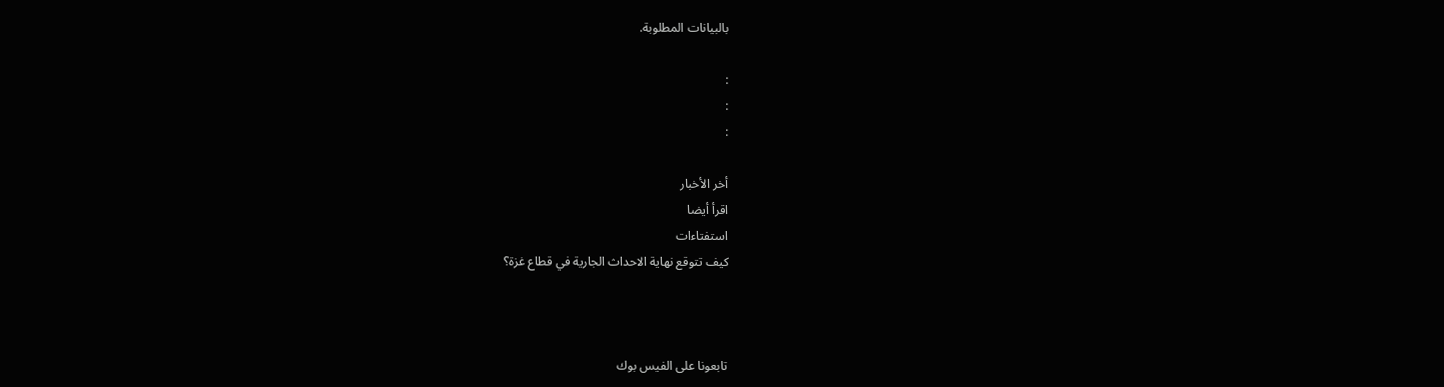بالبيانات المطلوبة.

:
:
:

أخر الأخبار
اقرأ أيضا
استفتاءات
كيف تتوقع نهاية الاحداث الجارية في قطاع غزة؟



تابعونا على الفيس بوك